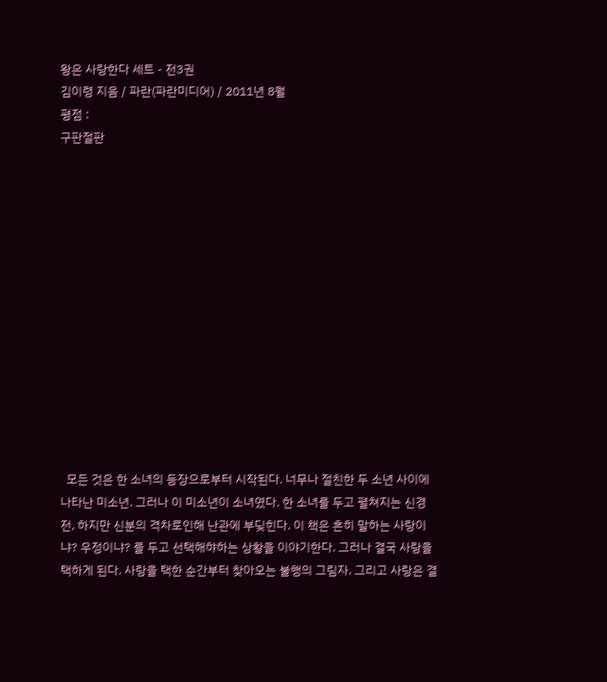왕은 사랑한다 세트 - 전3권
김이령 지음 / 파란(파란미디어) / 2011년 8월
평점 :
구판절판














  모든 것은 한 소녀의 등장으로부터 시작된다. 너무나 절친한 두 소년 사이에 나타난 미소년. 그러나 이 미소년이 소녀였다. 한 소녀를 두고 펼쳐지는 신경전, 하지만 신분의 격차로인해 난관에 부딪힌다. 이 책은 흔히 말하는 사랑이냐? 우정이냐? 를 두고 선택해햐하는 상황을 이야기한다. 그러나 결국 사랑을 택하게 된다. 사랑을 택한 순간부터 찾아오는 불행의 그림자. 그리고 사랑은 결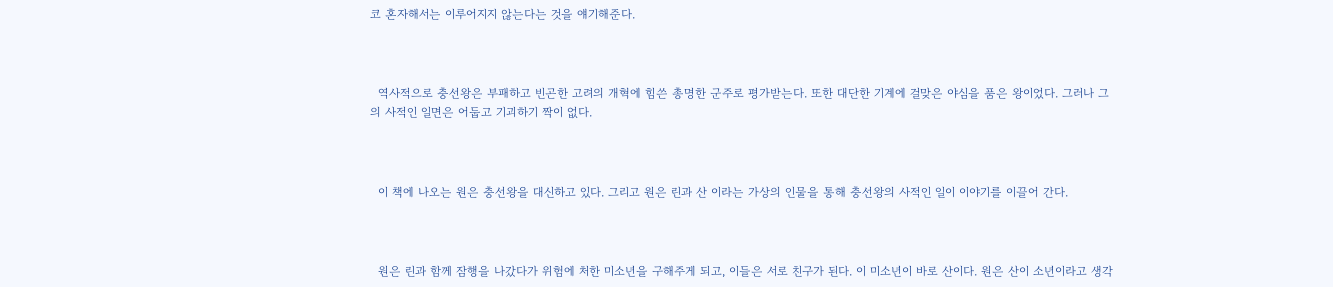코 혼자해서는 이루어지지 않는다는 것을 얘기해준다.



  역사적으로 충선왕은 부패하고 빈곤한 고려의 개혁에 힘쓴 총명한 군주로 평가받는다. 또한 대단한 기계에 걸맞은 야심을 품은 왕이었다. 그러나 그의 사적인 일면은 어둡고 기괴하기 짝이 없다.



  이 책에 나오는 원은 충선왕을 대신하고 있다. 그리고 원은 린과 산 이라는 가상의 인물을 통해 충선왕의 사적인 일이 이야기를 이끌어 간다.



  원은 린과 함께 잠행을 나갔다가 위험에 처한 미소년을 구해주게 되고, 이들은 서로 친구가 된다. 이 미소년이 바로 산이다. 원은 산이 소년이라고 생각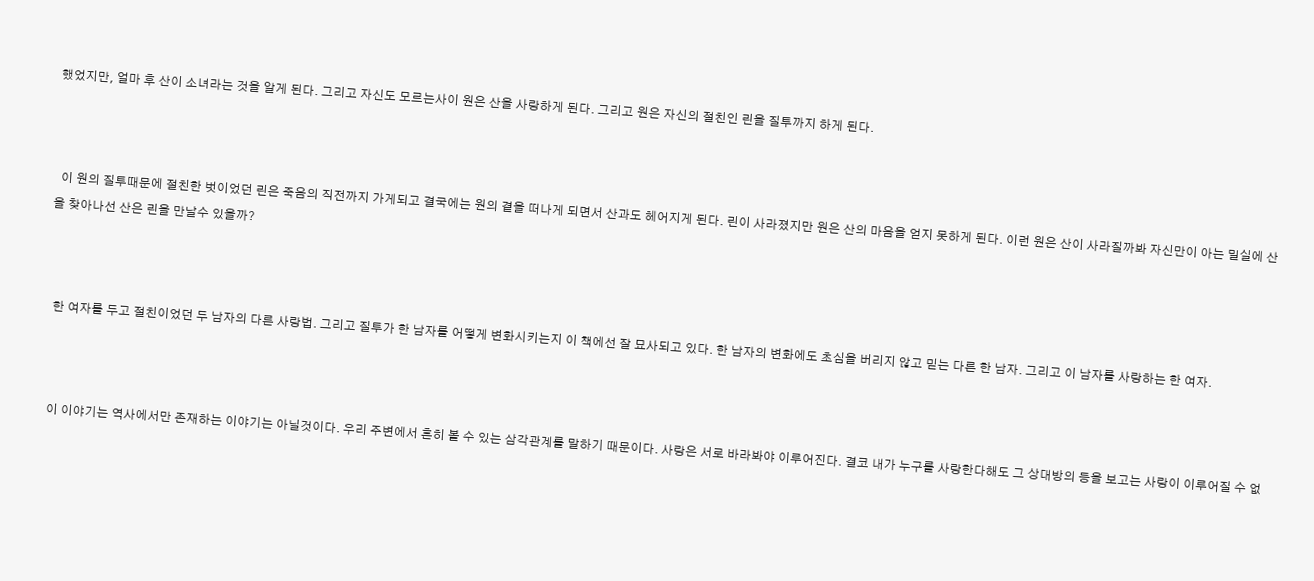했었지만, 얼마 후 산이 소녀라는 것을 알게 된다. 그리고 자신도 모르는사이 원은 산을 사랑하게 된다. 그리고 원은 자신의 절친인 린을 질투까지 하게 된다.



  이 원의 질투때문에 절친한 벗이었던 린은 죽음의 직전까지 가게되고 결국에는 원의 곁을 떠나게 되면서 산과도 헤어지게 된다. 린이 사라졌지만 원은 산의 마음을 얻지 못하게 된다. 이런 원은 산이 사라질까봐 자신만이 아는 밀실에 산을 찾아나선 산은 린을 만날수 있을까?



  한 여자를 두고 절친이었던 두 남자의 다른 사랑법. 그리고 질투가 한 남자를 어떻게 변화시키는지 이 책에선 잘 묘사되고 있다. 한 남자의 변화에도 초심을 버리지 않고 믿는 다른 한 남자. 그리고 이 남자를 사랑하는 한 여자.



  이 이야기는 역사에서만 존재하는 이야기는 아닐것이다. 우리 주변에서 흔히 볼 수 있는 삼각관계를 말하기 때문이다. 사랑은 서로 바라봐야 이루어진다. 결코 내가 누구를 사랑한다해도 그 상대방의 등을 보고는 사랑이 이루어질 수 없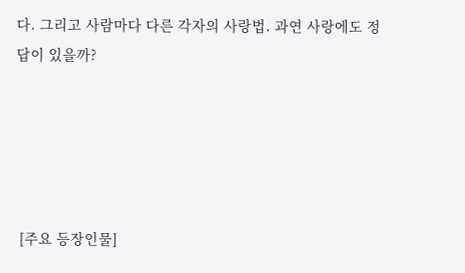다. 그리고 사람마다 다른 각자의 사랑법. 과연 사랑에도 정답이 있을까?





 [주요 등장인물]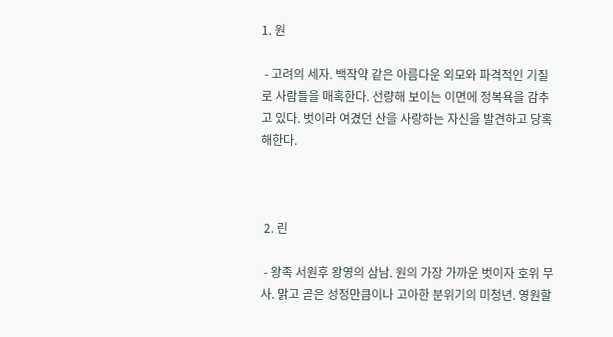1. 원

 - 고려의 세자. 백작약 같은 아름다운 외모와 파격적인 기질로 사람들을 매혹한다. 선량해 보이는 이면에 정복욕을 감추고 있다. 벗이라 여겼던 산을 사랑하는 자신을 발견하고 당혹해한다.



 2. 린

 - 왕족 서원후 왕영의 삼남. 원의 가장 가까운 벗이자 호위 무사. 맑고 곧은 성정만큼이나 고아한 분위기의 미청년. 영원할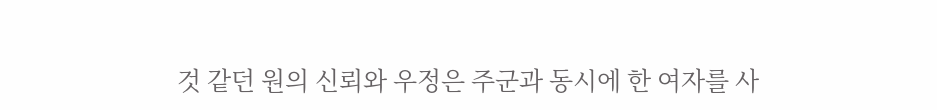것 같던 원의 신뢰와 우정은 주군과 동시에 한 여자를 사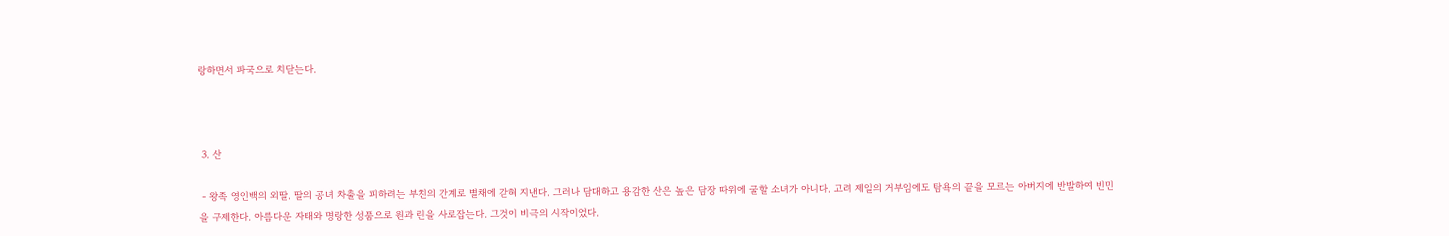랑하면서 파국으로 치닫는다.



 3. 산

 - 왕족 영인백의 외딸. 딸의 공녀 차출을 피하려는 부친의 간계로 별채에 갇혀 지낸다. 그러나 담대하고 용감한 산은 높은 담장 따위에 굴할 소녀가 아니다. 고려 제일의 거부임에도 탐욕의 끝을 모르는 아버지에 반발하여 빈민을 구제한다. 아름다운 자태와 명랑한 성품으로 원과 린을 사로잡는다. 그것이 비극의 시작이었다.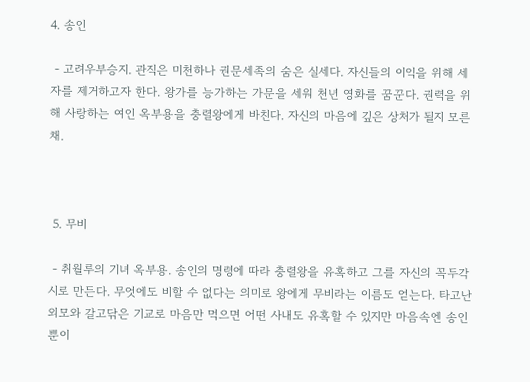4. 송인

 - 고려우부승지. 관직은 미천하나 권문세족의 숨은 실세다. 자신들의 이익을 위해 세자를 제거하고자 한다. 왕가를 능가하는 가문을 세워 천년 영화를 꿈꾼다. 권력을 위해 사랑하는 여인 옥부용을 충렬왕에게 바친다. 자신의 마음에 깊은 상처가 될지 모른 채.



 5. 무비

 - 취월루의 기녀 옥부용. 송인의 명령에 따라 충렬왕을 유혹하고 그를 자신의 꼭두각시로 만든다. 무엇에도 비할 수 없다는 의미로 왕에게 무비라는 이름도 얻는다. 타고난 외모와 갈고닦은 기교로 마음만 먹으면 어떤 사내도 유혹할 수 있지만 마음속엔 송인뿐이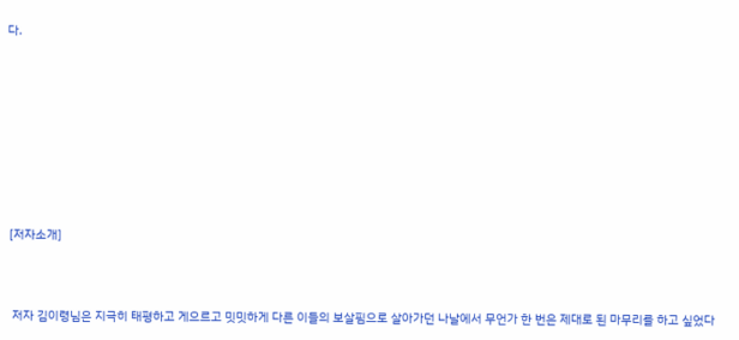다.









 [저자소개]



  저자 김이령님은 지극히 태평하고 게으르고 밋밋하게 다른 이들의 보살핌으로 살아가던 나날에서 무언가 한 번은 제대로 된 마무리를 하고 싶었다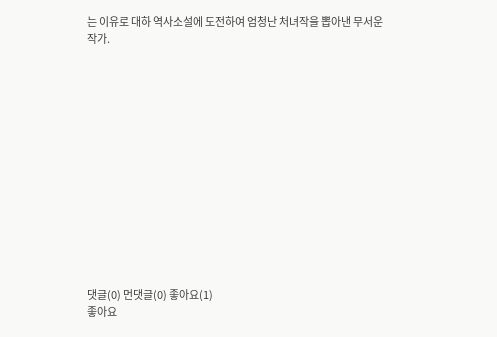는 이유로 대하 역사소설에 도전하여 엄청난 처녀작을 뽑아낸 무서운 작가.














댓글(0) 먼댓글(0) 좋아요(1)
좋아요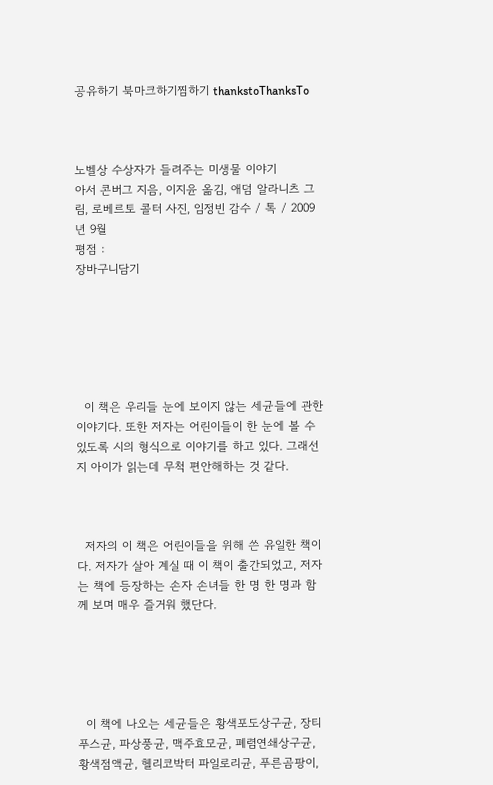공유하기 북마크하기찜하기 thankstoThanksTo



노벨상 수상자가 들려주는 미생물 이야기
아서 콘버그 지음, 이지윤 옮김, 애덤 알라니츠 그림, 로베르토 콜터 사진, 임정빈 감수 / 톡 / 2009년 9월
평점 :
장바구니담기






  이 책은 우리들 눈에 보이지 않는 세균들에 관한 이야기다. 또한 저자는 어린이들이 한 눈에 볼 수 있도록 시의 형식으로 이야기를 하고 있다. 그래선지 아이가 읽는데 무척 편안해하는 것 같다.



  저자의 이 책은 어린이들을 위해 쓴 유일한 책이다. 저자가 살아 계실 때 이 책이 출간되었고, 저자는 책에 등장하는 손자 손녀들 한 명 한 명과 함께 보며 매우 즐거워 했단다.





  이 책에 나오는 세균들은 황색포도상구균, 장티푸스균, 파상풍균, 맥주효모균, 폐렴연쇄상구균, 황색점액균, 헬리코박터 파일로리균, 푸른곰팡이,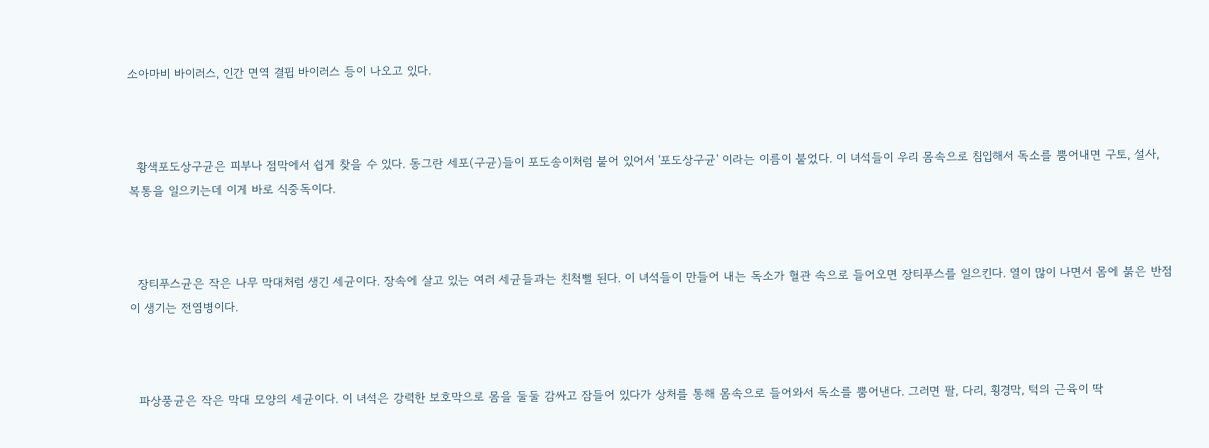소아마비 바이러스, 인간 면역 결핍 바이러스 등이 나오고 있다.



  황색포도상구균은 피부나 점막에서 쉽게 찾을 수 있다. 동그란 세포(구균)들이 포도송이처럼 붙어 있어서 '포도상구균' 이라는 이름이 붙었다. 이 녀석들이 우리 몸속으로 침입해서 독소를 뿜어내면 구토, 설사, 복통을 일으키는데 이게 바로 식중독이다.



  장티푸스균은 작은 나무 막대처럼 생긴 세균이다. 장속에 살고 있는 여러 세균들과는 친척뻘 된다. 이 녀석들이 만들어 내는 독소가 혈관 속으로 들어오면 장티푸스를 일으킨다. 열이 많이 나면서 몸에 붉은 반점이 생기는 전염병이다.



  파상풍균은 작은 막대 모양의 세균이다. 이 녀석은 강력한 보호막으로 몸을 둘둘 감싸고 잠들어 있다가 상처를 통해 몸속으로 들어와서 독소를 뿜어낸다. 그러면 팔, 다리, 횡경막, 턱의 근육이 딱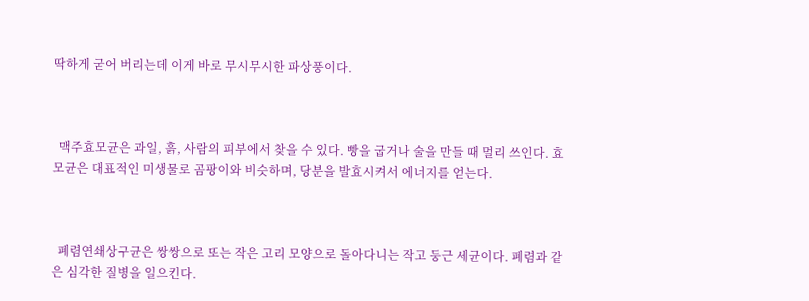딱하게 굳어 버리는데 이게 바로 무시무시한 파상풍이다.



  맥주효모균은 과일, 흙, 사람의 피부에서 찾을 수 있다. 빵을 굽거나 술을 만들 때 멀리 쓰인다. 효모균은 대표적인 미생물로 곰팡이와 비슷하며, 당분을 발효시켜서 에너지를 얻는다.



  폐렴연쇄상구균은 쌍쌍으로 또는 작은 고리 모양으로 돌아다니는 작고 둥근 세균이다. 폐렴과 같은 심각한 질병을 일으킨다.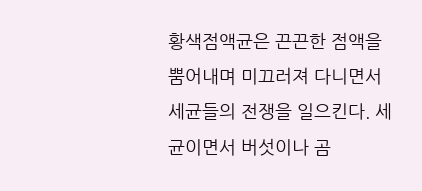황색점액균은 끈끈한 점액을 뿜어내며 미끄러져 다니면서 세균들의 전쟁을 일으킨다. 세균이면서 버섯이나 곰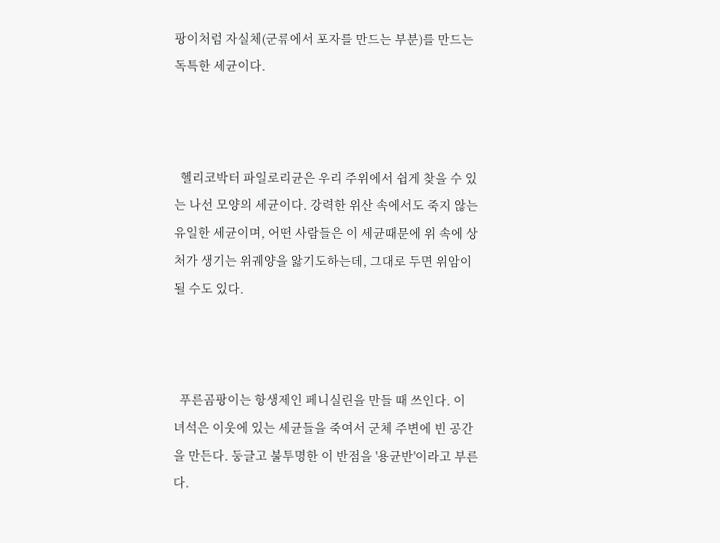팡이처럼 자실체(군류에서 포자를 만드는 부분)를 만드는 독특한 세균이다.



  헬리코박터 파일로리균은 우리 주위에서 쉽게 찾을 수 있는 나선 모양의 세균이다. 강력한 위산 속에서도 죽지 않는 유일한 세균이며, 어떤 사람들은 이 세균때문에 위 속에 상처가 생기는 위궤양을 앓기도하는데, 그대로 두면 위암이 될 수도 있다.



  푸른곰팡이는 항생제인 페니실린을 만들 때 쓰인다. 이 녀석은 이웃에 있는 세균들을 죽여서 군체 주변에 빈 공간을 만든다. 둥글고 불투명한 이 반점을 '용균반'이라고 부른다.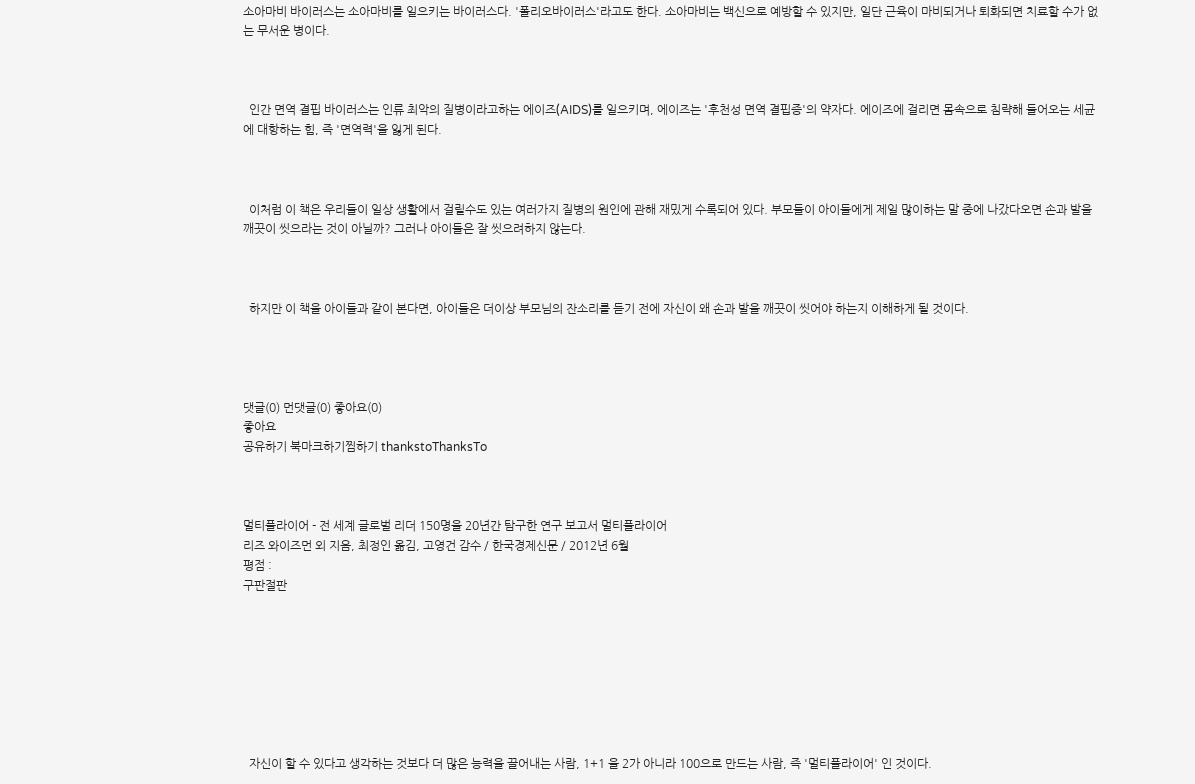소아마비 바이러스는 소아마비를 일으키는 바이러스다. '폴리오바이러스'라고도 한다. 소아마비는 백신으로 예방할 수 있지만, 일단 근육이 마비되거나 퇴화되면 치료할 수가 없는 무서운 병이다.



  인간 면역 결핍 바이러스는 인류 최악의 질병이라고하는 에이즈(AIDS)를 일으키며, 에이즈는 '후천성 면역 결핍증'의 약자다. 에이즈에 걸리면 몸속으로 침략해 들어오는 세균에 대항하는 힘, 즉 '면역력'을 잃게 된다.



  이처럼 이 책은 우리들이 일상 생활에서 걸릴수도 있는 여러가지 질병의 원인에 관해 재밌게 수록되어 있다. 부모들이 아이들에게 제일 많이하는 말 중에 나갔다오면 손과 발을 깨끗이 씻으라는 것이 아닐까? 그러나 아이들은 잘 씻으려하지 않는다.



  하지만 이 책을 아이들과 같이 본다면, 아이들은 더이상 부모님의 잔소리를 듣기 전에 자신이 왜 손과 발을 깨끗이 씻어야 하는지 이해하게 될 것이다.




댓글(0) 먼댓글(0) 좋아요(0)
좋아요
공유하기 북마크하기찜하기 thankstoThanksTo



멀티플라이어 - 전 세계 글로벌 리더 150명을 20년간 탐구한 연구 보고서 멀티플라이어
리즈 와이즈먼 외 지음, 최정인 옮김, 고영건 감수 / 한국경제신문 / 2012년 6월
평점 :
구판절판








  자신이 할 수 있다고 생각하는 것보다 더 많은 능력을 끌어내는 사람, 1+1 을 2가 아니라 100으로 만드는 사람, 즉 '멀티플라이어' 인 것이다.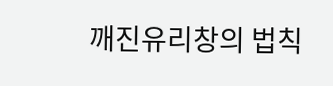깨진유리창의 법칙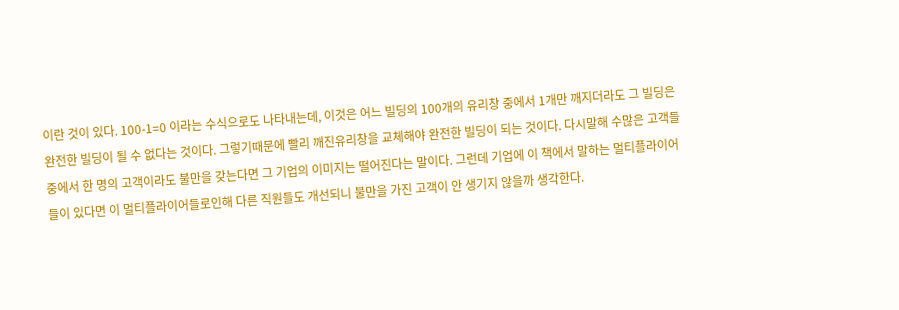이란 것이 있다. 100-1=0 이라는 수식으로도 나타내는데, 이것은 어느 빌딩의 100개의 유리창 중에서 1개만 깨지더라도 그 빌딩은 완전한 빌딩이 될 수 없다는 것이다. 그렇기때문에 빨리 깨진유리창을 교체해야 완전한 빌딩이 되는 것이다. 다시말해 수많은 고객들 중에서 한 명의 고객이라도 불만을 갖는다면 그 기업의 이미지는 떨어진다는 말이다. 그런데 기업에 이 책에서 말하는 멀티플라이어들이 있다면 이 멀티플라이어들로인해 다른 직원들도 개선되니 불만을 가진 고객이 안 생기지 않을까 생각한다.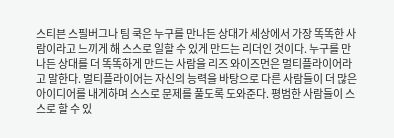스티븐 스필버그나 팀 쿡은 누구를 만나든 상대가 세상에서 가장 똑똑한 사람이라고 느끼게 해 스스로 일할 수 있게 만드는 리더인 것이다. 누구를 만나든 상대를 더 똑똑하게 만드는 사람을 리즈 와이즈먼은 멀티플라이어라고 말한다. 멀티플라이어는 자신의 능력을 바탕으로 다른 사람들이 더 많은 아이디어를 내게하며 스스로 문제를 풀도록 도와준다. 평범한 사람들이 스스로 할 수 있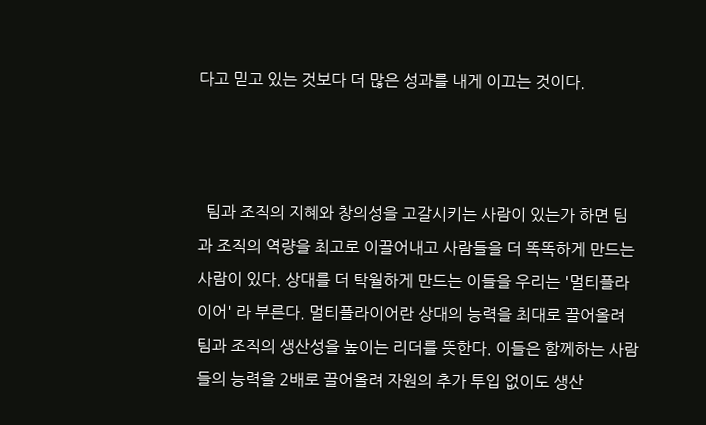다고 믿고 있는 것보다 더 많은 성과를 내게 이끄는 것이다.



  팀과 조직의 지혜와 창의성을 고갈시키는 사람이 있는가 하면 팀과 조직의 역량을 최고로 이끌어내고 사람들을 더 똑똑하게 만드는 사람이 있다. 상대를 더 탁월하게 만드는 이들을 우리는 '멀티플라이어' 라 부른다. 멀티플라이어란 상대의 능력을 최대로 끌어올려 팀과 조직의 생산성을 높이는 리더를 뜻한다. 이들은 함께하는 사람들의 능력을 2배로 끌어올려 자원의 추가 투입 없이도 생산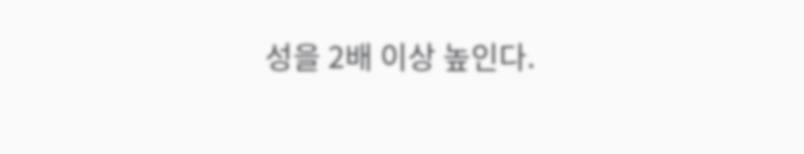성을 2배 이상 높인다.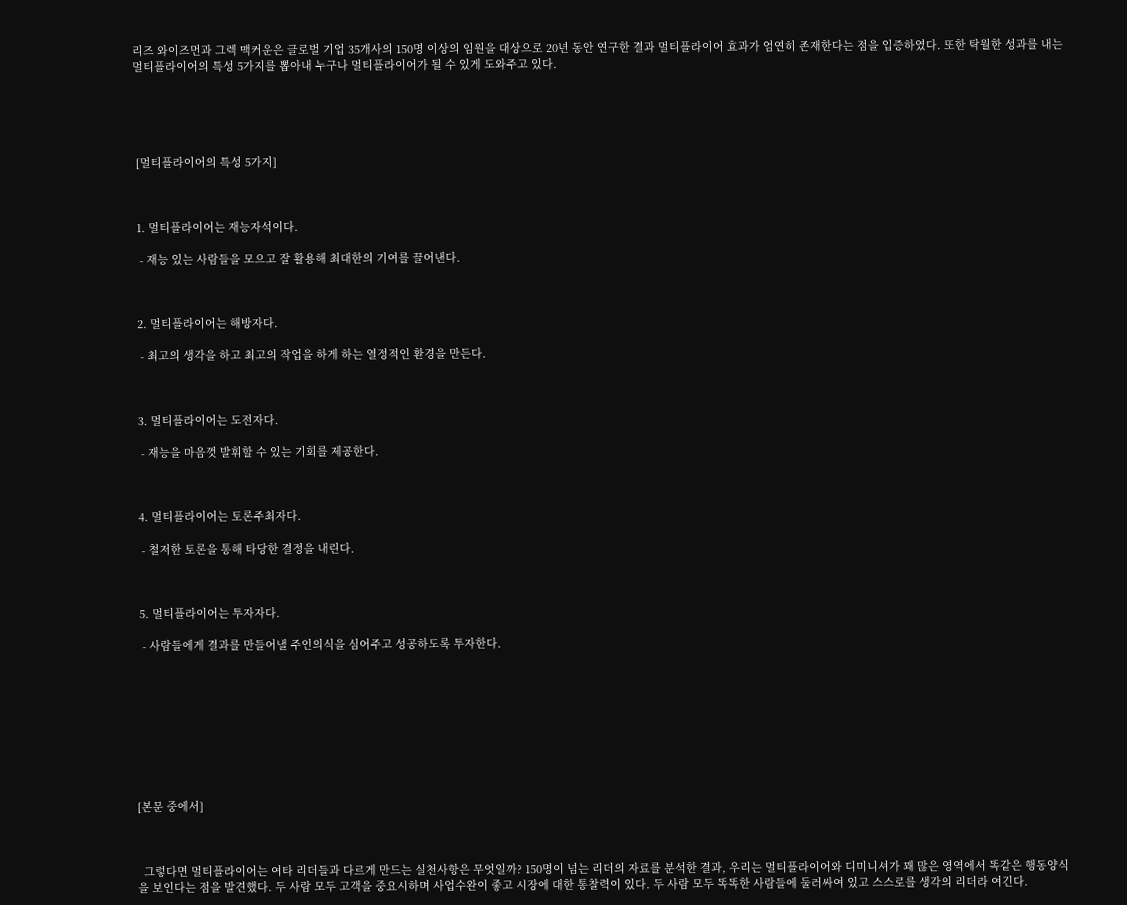리즈 와이즈먼과 그렉 맥커운은 글로벌 기업 35개사의 150명 이상의 임원을 대상으로 20년 동안 연구한 결과 멀티플라이어 효과가 엄연히 존재한다는 점을 입증하였다. 또한 탁월한 성과를 내는 멀티플라이어의 특성 5가지를 뽑아내 누구나 멀티플라이어가 될 수 있게 도와주고 있다.





 [멀티플라이어의 특성 5가지]



 1. 멀티플라이어는 재능자석이다.

  - 재능 있는 사람들을 모으고 잘 활용해 최대한의 기여를 끌어낸다.



 2. 멀티플라이어는 해방자다.

  - 최고의 생각을 하고 최고의 작업을 하게 하는 열정적인 환경을 만든다.



 3. 멀티플라이어는 도전자다.

  - 재능을 마음껏 발휘할 수 있는 기회를 제공한다.



 4. 멀티플라이어는 토론주최자다.

  - 철저한 토론을 통해 타당한 결정을 내린다.



 5. 멀티플라이어는 투자자다.

  - 사람들에게 결과를 만들어낼 주인의식을 심어주고 성공하도록 투자한다.









[본문 중에서]



  그렇다면 멀티플라이어는 여타 리더들과 다르게 만드는 실천사항은 무엇일까? 150명이 넘는 리더의 자료를 분석한 결과, 우리는 멀티플라이어와 디미니셔가 꽤 많은 영역에서 똑같은 행동양식을 보인다는 점을 발견했다. 두 사람 모두 고객을 중요시하며 사업수완이 좋고 시장에 대한 통찰력이 있다. 두 사람 모두 똑똑한 사람들에 둘러싸여 있고 스스로를 생각의 리더라 여긴다.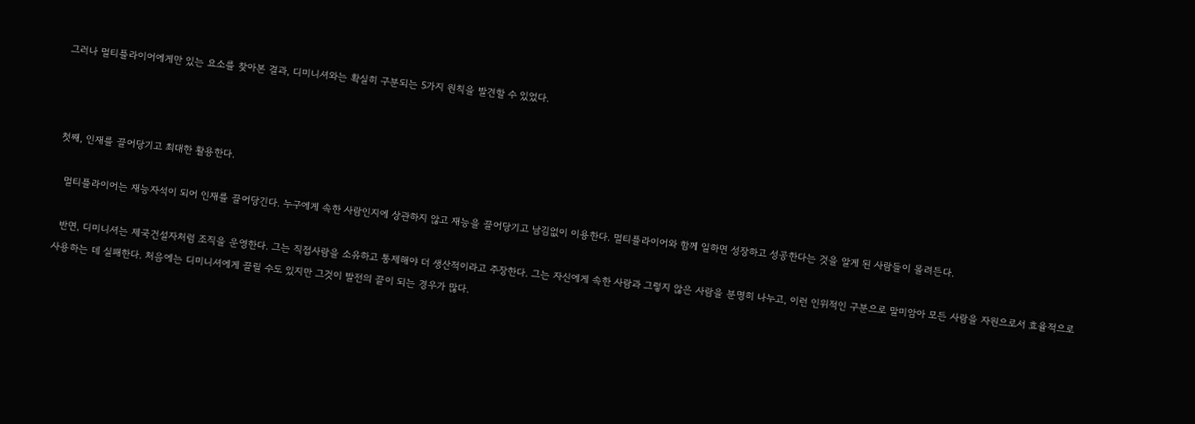그러나 멀티플라이어에게만 있는 요소를 찾아본 결과, 디미니셔와는 확실히 구분되는 5가지 원칙을 발견할 수 있었다.



첫째, 인재를 끌어당기고 최대한 활용한다.

  멀티플라이어는 재능자석이 되어 인재를 끌어당긴다. 누구에게 속한 사람인지에 상관하지 않고 재능을 끌어당기고 남김없이 이용한다. 멀티플라이어와 함께 일하면 성장하고 성공한다는 것을 알게 된 사람들이 몰려든다.

  반면, 디미니셔는 제국건설자처럼 조직을 운영한다. 그는 직접사람을 소유하고 통제해야 더 생산적이라고 주장한다. 그는 자신에게 속한 사람과 그렇지 않은 사람을 분명히 나누고, 이런 인위적인 구분으로 말미암아 모든 사람을 자원으로서 효율적으로 사용하는 데 실패한다. 처음에는 디미니셔에게 끌릴 수도 있지만 그것이 발전의 끝이 되는 경우가 많다.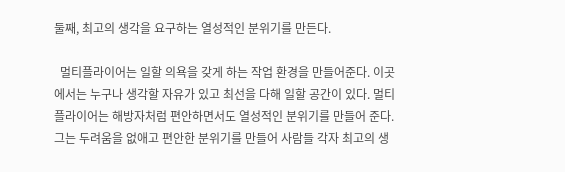둘째, 최고의 생각을 요구하는 열성적인 분위기를 만든다.

  멀티플라이어는 일할 의욕을 갖게 하는 작업 환경을 만들어준다. 이곳에서는 누구나 생각할 자유가 있고 최선을 다해 일할 공간이 있다. 멀티플라이어는 해방자처럼 편안하면서도 열성적인 분위기를 만들어 준다. 그는 두려움을 없애고 편안한 분위기를 만들어 사람들 각자 최고의 생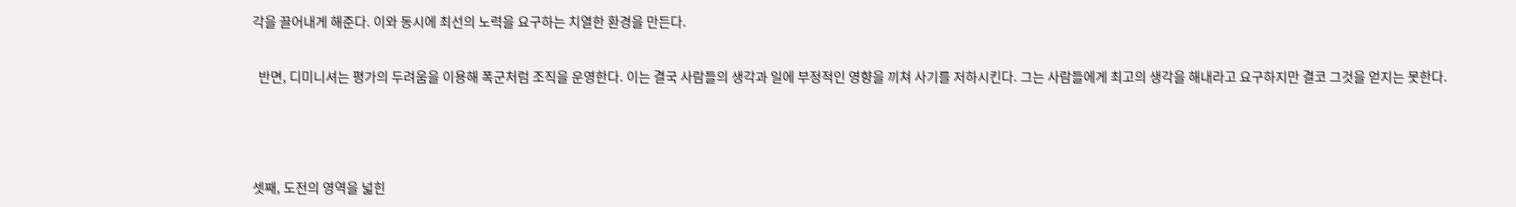각을 끌어내게 해준다. 이와 동시에 최선의 노력을 요구하는 치열한 환경을 만든다.

  반면, 디미니셔는 평가의 두려움을 이용해 폭군처럼 조직을 운영한다. 이는 결국 사람들의 생각과 일에 부정적인 영향을 끼쳐 사기를 저하시킨다. 그는 사람들에게 최고의 생각을 해내라고 요구하지만 결코 그것을 얻지는 못한다.



셋째, 도전의 영역을 넓힌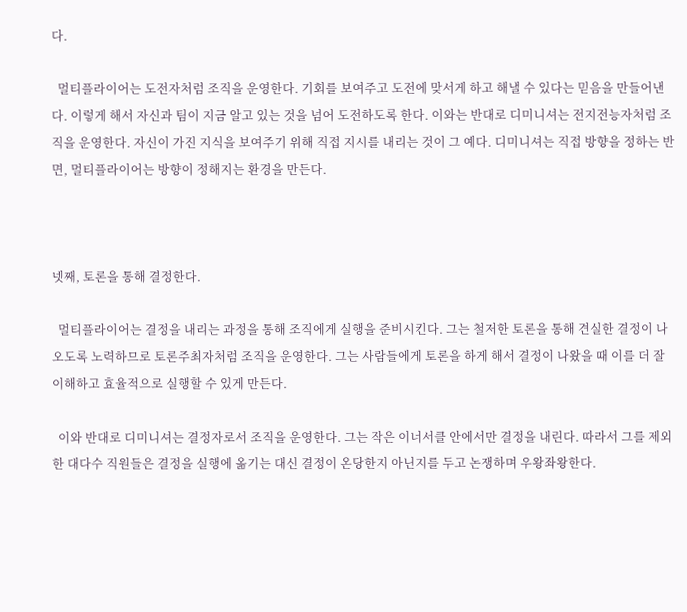다.

  멀티플라이어는 도전자처럼 조직을 운영한다. 기회를 보여주고 도전에 맞서게 하고 해낼 수 있다는 믿음을 만들어낸다. 이렇게 해서 자신과 팀이 지금 알고 있는 것을 넘어 도전하도록 한다. 이와는 반대로 디미니셔는 전지전능자처럼 조직을 운영한다. 자신이 가진 지식을 보여주기 위해 직접 지시를 내리는 것이 그 예다. 디미니셔는 직접 방향을 정하는 반면, 멀티플라이어는 방향이 정해지는 환경을 만든다.



넷째, 토론을 통해 결정한다.

  멀티플라이어는 결정을 내리는 과정을 통해 조직에게 실행을 준비시킨다. 그는 철저한 토론을 통해 견실한 결정이 나오도록 노력하므로 토론주최자처럼 조직을 운영한다. 그는 사람들에게 토론을 하게 해서 결정이 나왔을 때 이를 더 잘 이해하고 효율적으로 실행할 수 있게 만든다.

  이와 반대로 디미니셔는 결정자로서 조직을 운영한다. 그는 작은 이너서클 안에서만 결정을 내린다. 따라서 그를 제외한 대다수 직원들은 결정을 실행에 옮기는 대신 결정이 온당한지 아닌지를 두고 논쟁하며 우왕좌왕한다.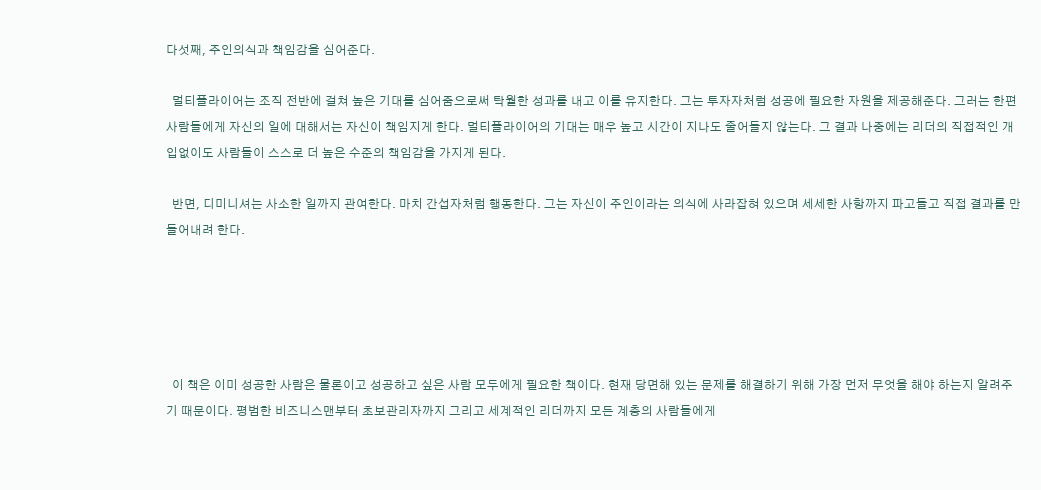다섯째, 주인의식과 책임감을 심어준다.

  멀티플라이어는 조직 전반에 걸쳐 높은 기대를 심어줌으로써 탁월한 성과를 내고 이를 유지한다. 그는 투자자처럼 성공에 필요한 자원을 제공해준다. 그러는 한편 사람들에게 자신의 일에 대해서는 자신이 책임지게 한다. 멀티플라이어의 기대는 매우 높고 시간이 지나도 줄어들지 않는다. 그 결과 나중에는 리더의 직접적인 개입없이도 사람들이 스스로 더 높은 수준의 책임감을 가지게 된다.

  반면, 디미니셔는 사소한 일까지 관여한다. 마치 간섭자처럼 행동한다. 그는 자신이 주인이라는 의식에 사라잡혀 있으며 세세한 사항까지 파고들고 직접 결과를 만들어내려 한다.





  이 책은 이미 성공한 사람은 물론이고 성공하고 싶은 사람 모두에게 필요한 책이다. 현재 당면해 있는 문제를 해결하기 위해 가장 먼저 무엇을 해야 하는지 알려주기 때문이다. 평범한 비즈니스맨부터 초보관리자까지 그리고 세계적인 리더까지 모든 계층의 사람들에게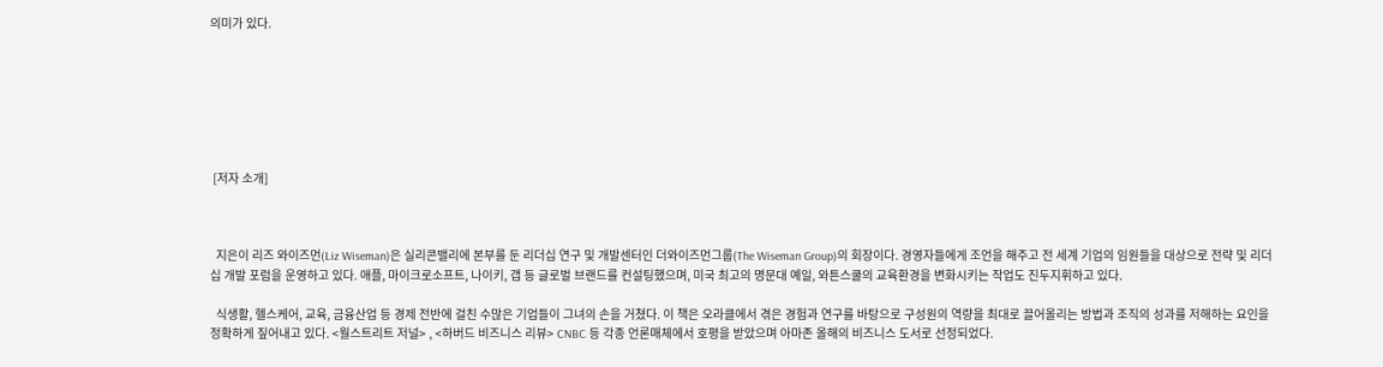의미가 있다.







 [저자 소개]



  지은이 리즈 와이즈먼(Liz Wiseman)은 실리콘밸리에 본부를 둔 리더십 연구 및 개발센터인 더와이즈먼그룹(The Wiseman Group)의 회장이다. 경영자들에게 조언을 해주고 전 세계 기업의 임원들을 대상으로 전략 및 리더십 개발 포럼을 운영하고 있다. 애플, 마이크로소프트, 나이키, 갭 등 글로벌 브랜드를 컨설팅했으며, 미국 최고의 명문대 예일, 와튼스쿨의 교육환경을 변화시키는 작업도 진두지휘하고 있다.

  식생활, 헬스케어, 교육, 금융산업 등 경제 전반에 걸친 수많은 기업들이 그녀의 손을 거쳤다. 이 책은 오라클에서 겪은 경험과 연구를 바탕으로 구성원의 역량을 최대로 끌어올리는 방법과 조직의 성과를 저해하는 요인을 정확하게 짚어내고 있다. <월스트리트 저널> , <하버드 비즈니스 리뷰> CNBC 등 각종 언론매체에서 호평을 받았으며 아마존 올해의 비즈니스 도서로 선정되었다.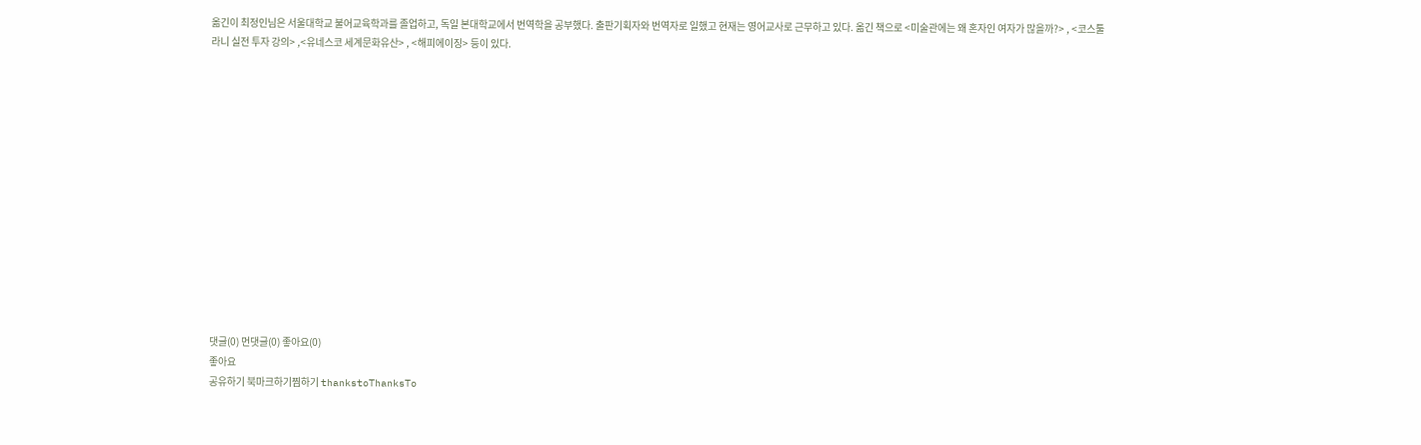옮긴이 최정인님은 서울대학교 불어교육학과를 졸업하고, 독일 본대학교에서 번역학을 공부했다. 출판기획자와 번역자로 일했고 현재는 영어교사로 근무하고 있다. 옮긴 책으로 <미술관에는 왜 혼자인 여자가 많을까?> , <코스툴라니 실전 투자 강의> ,<유네스코 세계문화유산> , <해피에이징> 등이 있다.














댓글(0) 먼댓글(0) 좋아요(0)
좋아요
공유하기 북마크하기찜하기 thankstoThanksTo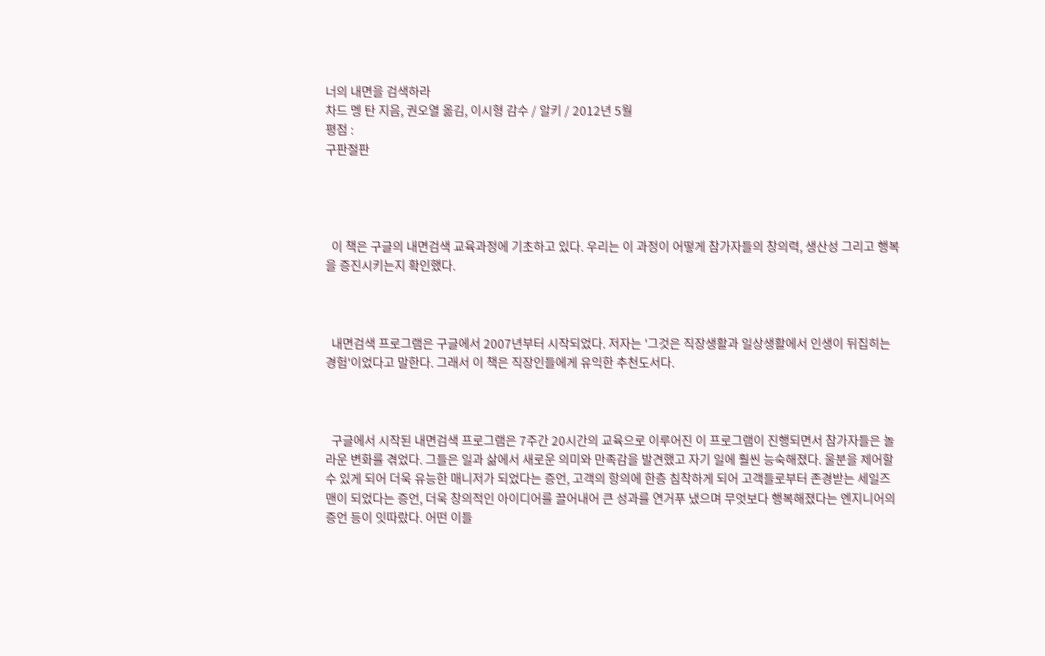너의 내면을 검색하라
차드 멩 탄 지음, 권오열 옮김, 이시형 감수 / 알키 / 2012년 5월
평점 :
구판절판




  이 책은 구글의 내면검색 교육과정에 기초하고 있다. 우리는 이 과정이 어떻게 참가자들의 창의력, 생산성 그리고 행복을 증진시키는지 확인했다.



  내면검색 프로그램은 구글에서 2007년부터 시작되었다. 저자는 '그것은 직장생활과 일상생활에서 인생이 뒤집히는 경험'이었다고 말한다. 그래서 이 책은 직장인들에게 유익한 추천도서다.



  구글에서 시작된 내면검색 프로그램은 7주간 20시간의 교육으로 이루어진 이 프로그램이 진행되면서 참가자들은 놀라운 변화를 겪었다. 그들은 일과 삶에서 새로운 의미와 만족감을 발견했고 자기 일에 훨씬 능숙해졌다. 울분을 제어할 수 있게 되어 더욱 유능한 매니저가 되었다는 증언, 고객의 항의에 한층 침착하게 되어 고객들로부터 존경받는 세일즈맨이 되었다는 증언, 더욱 창의적인 아이디어를 끌어내어 큰 성과를 연거푸 냈으며 무엇보다 행복해졌다는 엔지니어의 증언 등이 잇따랐다. 어떤 이들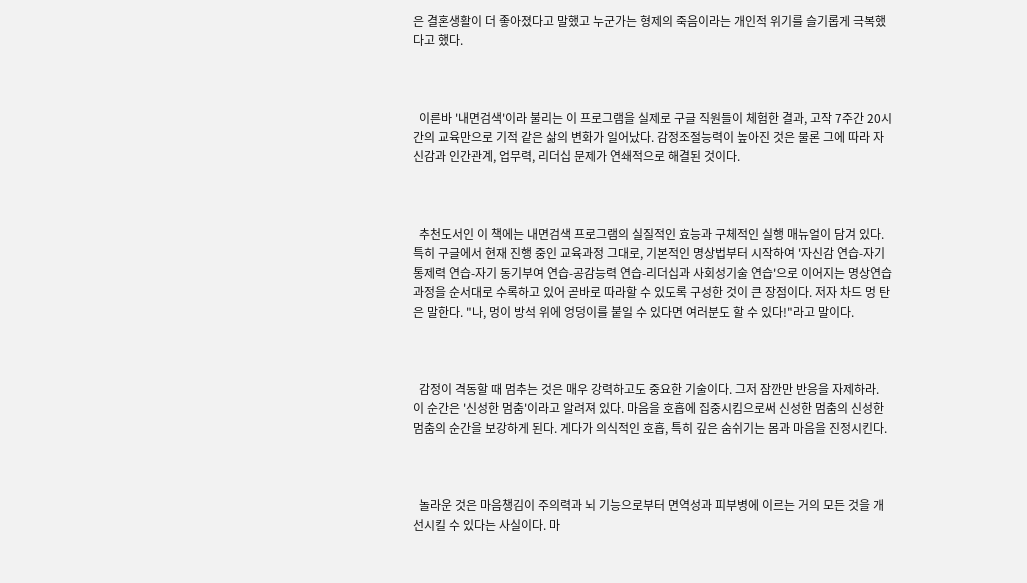은 결혼생활이 더 좋아졌다고 말했고 누군가는 형제의 죽음이라는 개인적 위기를 슬기롭게 극복했다고 했다.



  이른바 '내면검색'이라 불리는 이 프로그램을 실제로 구글 직원들이 체험한 결과, 고작 7주간 20시간의 교육만으로 기적 같은 삶의 변화가 일어났다. 감정조절능력이 높아진 것은 물론 그에 따라 자신감과 인간관계, 업무력, 리더십 문제가 연쇄적으로 해결된 것이다.



  추천도서인 이 책에는 내면검색 프로그램의 실질적인 효능과 구체적인 실행 매뉴얼이 담겨 있다. 특히 구글에서 현재 진행 중인 교육과정 그대로, 기본적인 명상법부터 시작하여 '자신감 연습-자기통제력 연습-자기 동기부여 연습-공감능력 연습-리더십과 사회성기술 연습'으로 이어지는 명상연습과정을 순서대로 수록하고 있어 곧바로 따라할 수 있도록 구성한 것이 큰 장점이다. 저자 차드 멍 탄은 말한다. "나, 멍이 방석 위에 엉덩이를 붙일 수 있다면 여러분도 할 수 있다!"라고 말이다.



  감정이 격동할 때 멈추는 것은 매우 강력하고도 중요한 기술이다. 그저 잠깐만 반응을 자제하라. 이 순간은 '신성한 멈춤'이라고 알려져 있다. 마음을 호흡에 집중시킴으로써 신성한 멈춤의 신성한 멈춤의 순간을 보강하게 된다. 게다가 의식적인 호흡, 특히 깊은 숨쉬기는 몸과 마음을 진정시킨다.



  놀라운 것은 마음챙김이 주의력과 뇌 기능으로부터 면역성과 피부병에 이르는 거의 모든 것을 개선시킬 수 있다는 사실이다. 마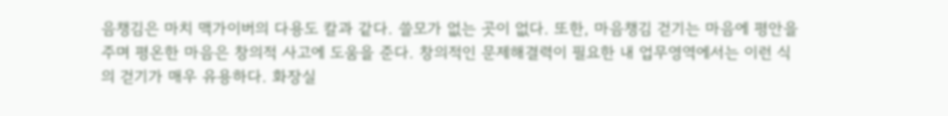음챙김은 마치 맥가이버의 다용도 칼과 같다. 쓸모가 없는 곳이 없다. 또한, 마음챙김 걷기는 마음에 평안을 주며 평온한 마음은 창의적 사고에 도움을 준다. 창의적인 문제해결력이 필요한 내 업무영역에서는 이런 식의 걷기가 매우 유용하다. 화장실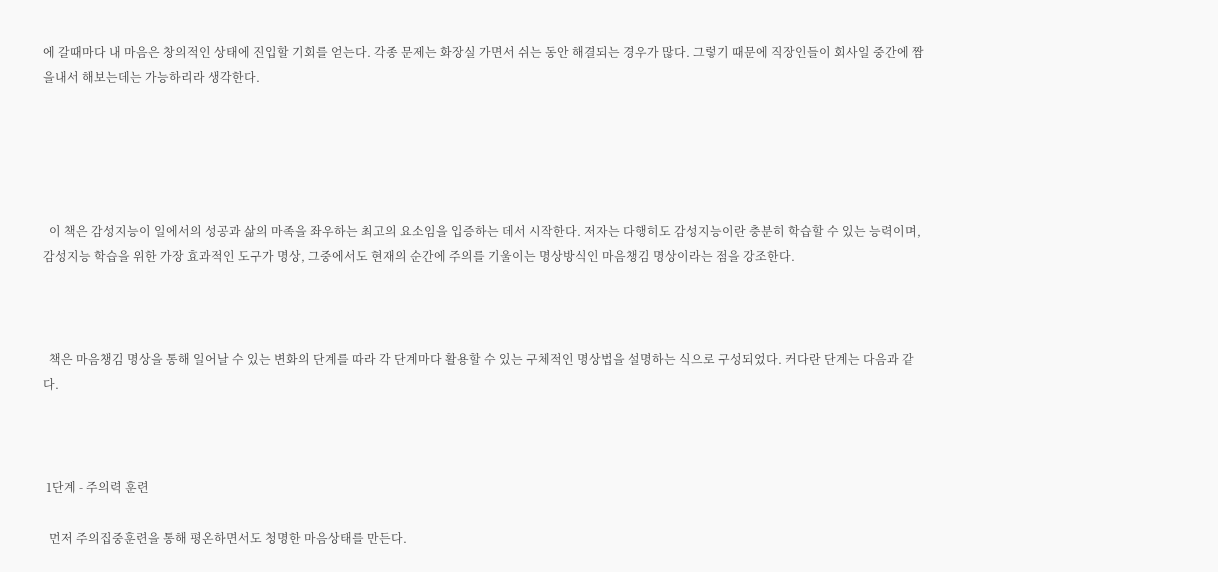에 갈때마다 내 마음은 창의적인 상태에 진입할 기회를 얻는다. 각종 문제는 화장실 가면서 쉬는 동안 해결되는 경우가 많다. 그렇기 때문에 직장인들이 회사일 중간에 짬을내서 해보는데는 가능하리라 생각한다.





  이 책은 감성지능이 일에서의 성공과 삶의 마족을 좌우하는 최고의 요소임을 입증하는 데서 시작한다. 저자는 다행히도 감성지능이란 충분히 학습할 수 있는 능력이며, 감성지능 학습을 위한 가장 효과적인 도구가 명상, 그중에서도 현재의 순간에 주의를 기울이는 명상방식인 마음챙김 명상이라는 점을 강조한다.



  책은 마음챙김 명상을 통해 일어날 수 있는 변화의 단계를 따라 각 단계마다 활용할 수 있는 구체적인 명상법을 설명하는 식으로 구성되었다. 커다란 단계는 다음과 같다.



 1단계 - 주의력 훈련

  먼저 주의집중훈련을 통해 평온하면서도 청명한 마음상태를 만든다.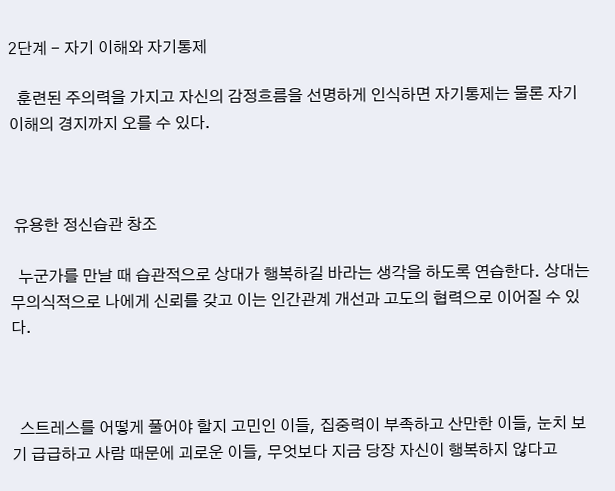2단계 - 자기 이해와 자기통제

  훈련된 주의력을 가지고 자신의 감정흐름을 선명하게 인식하면 자기통제는 물론 자기 이해의 경지까지 오를 수 있다.



 유용한 정신습관 창조

  누군가를 만날 때 습관적으로 상대가 행복하길 바라는 생각을 하도록 연습한다. 상대는 무의식적으로 나에게 신뢰를 갖고 이는 인간관계 개선과 고도의 협력으로 이어질 수 있다.



  스트레스를 어떻게 풀어야 할지 고민인 이들, 집중력이 부족하고 산만한 이들, 눈치 보기 급급하고 사람 때문에 괴로운 이들, 무엇보다 지금 당장 자신이 행복하지 않다고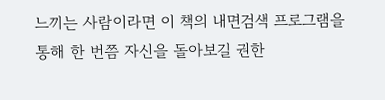느끼는 사람이라면 이 책의 내면검색 프로그램을 통해 한 번쯤 자신을 돌아보길 권한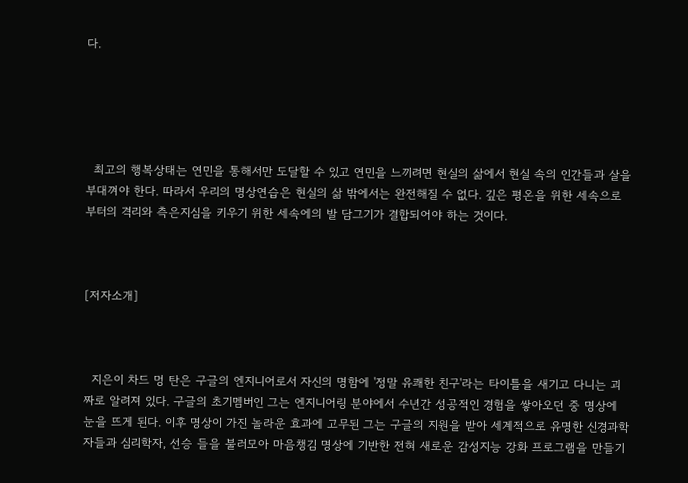다.





  최고의 행복상태는 연민을 통해서만 도달할 수 있고 연민을 느끼려면 현실의 삶에서 현실 속의 인간들과 살을 부대껴야 한다. 따라서 우리의 명상연습은 현실의 삶 밖에서는 완전해질 수 없다. 깊은 평온을 위한 세속으로부터의 격리와 측은지심을 키우기 위한 세속에의 발 담그기가 결합되어야 하는 것이다.



[저자소개]



  지은이 차드 멍 탄은 구글의 엔지니어로서 자신의 명함에 '정말 유쾌한 친구'라는 타이틀을 새기고 다니는 괴짜로 알려져 있다. 구글의 초기멤버인 그는 엔지니어링 분야에서 수년간 성공적인 경험을 쌓아오던 중 명상에 눈을 뜨게 된다. 이후 명상이 가진 놀라운 효과에 고무된 그는 구글의 지원을 받아 세계적으로 유명한 신경과학자들과 심리학자, 선승 들을 불러모아 마음챙김 명상에 기반한 전혀 새로운 감성지능 강화 프로그램을 만들기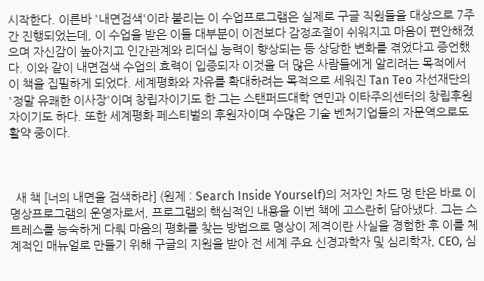시작한다. 이른바 '내면검색'이라 불리는 이 수업프로그램은 실제로 구글 직원들을 대상으로 7주간 진행되었는데, 이 수업을 받은 이들 대부분이 이전보다 감정조절이 쉬워지고 마음이 편안해졌으며 자신감이 높아지고 인간관계와 리더십 능력이 향상되는 등 상당한 변화를 겪었다고 증언했다. 이와 같이 내면검색 수업의 효력이 입증되자 이것을 더 많은 사람들에게 알리려는 목적에서 이 책을 집필하게 되었다. 세계평화와 자유를 확대하려는 목적으로 세워진 Tan Teo 자선재단의 '정말 유쾌한 이사장'이며 창립자이기도 한 그는 스탠퍼드대학 연민과 이타주의센터의 창립후원자이기도 하다. 또한 세계평화 페스티벌의 후원자이며 수많은 기술 벤처기업들의 자문역으로도 활약 중이다.



  새 책 [너의 내면을 검색하라] (원제 : Search Inside Yourself)의 저자인 차드 멍 탄은 바로 이 명상프로그램의 운영자로서, 프로그램의 핵심적인 내용을 이번 책에 고스란히 담아냈다. 그는 스트레스를 능숙하게 다뤄 마음의 평화를 찾는 방법으로 명상이 제격이란 사실을 경험한 후 이를 체계적인 매뉴얼로 만들기 위해 구글의 지원을 받아 전 세계 주요 신경과학자 및 심리학자, CEO, 심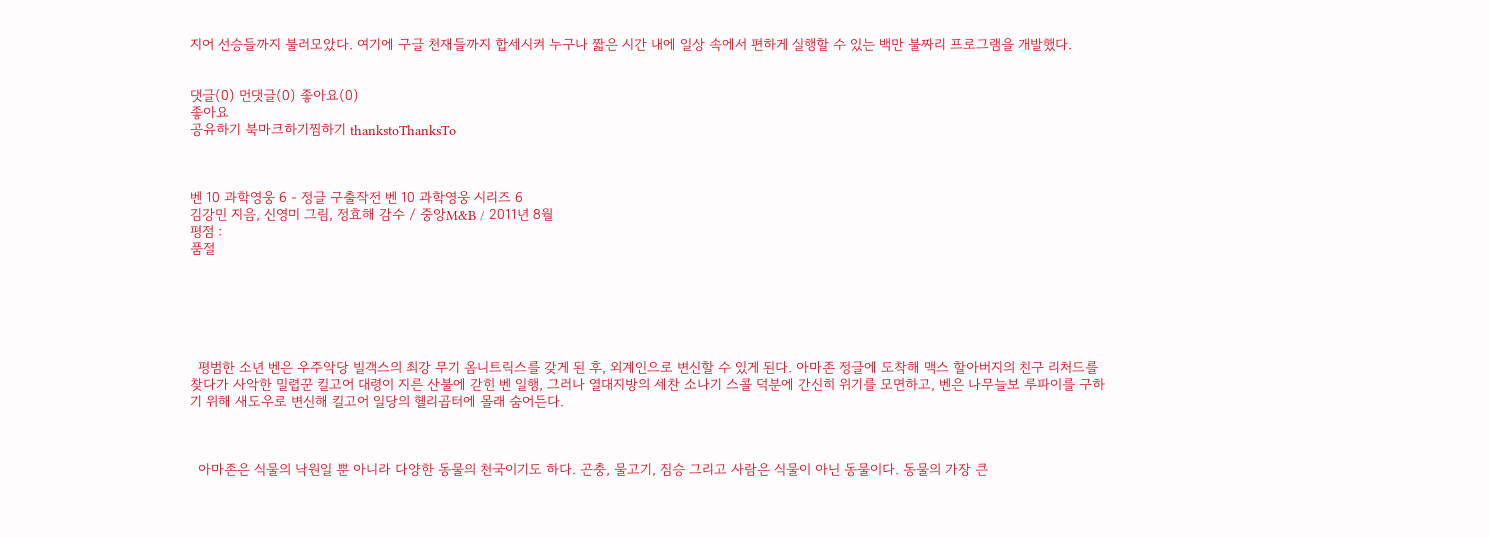지어 선승들까지 불러모았다. 여기에 구글 천재들까지 합세시켜 누구나 짧은 시간 내에 일상 속에서 편하게 실행할 수 있는 백만 불짜리 프로그램을 개발했다.


댓글(0) 먼댓글(0) 좋아요(0)
좋아요
공유하기 북마크하기찜하기 thankstoThanksTo



벤 10 과학영웅 6 - 정글 구출작전 벤 10 과학영웅 시리즈 6
김강민 지음, 신영미 그림, 정효해 감수 / 중앙M&B / 2011년 8월
평점 :
품절






  평범한 소년 벤은 우주악당 빌객스의 최강 무기 옴니트릭스를 갖게 된 후, 외계인으로 변신할 수 있게 된다. 아마존 정글에 도착해 맥스 할아버지의 친구 리처드를 찾다가 사악한 밀렵꾼 킬고어 대령이 지른 산불에 갇힌 벤 일행, 그러나 열대지방의 세찬 소나기 스콜 덕분에 간신히 위기를 모면하고, 벤은 나무늘보 루파이를 구하기 위해 새도우로 변신해 킬고어 일당의 헬리곱터에 몰래 숨어든다.



  아마존은 식물의 낙원일 뿐 아니라 다양한 동물의 천국이기도 하다. 곤충, 물고기, 짐승 그리고 사람은 식물이 아닌 동물이다. 동물의 가장 큰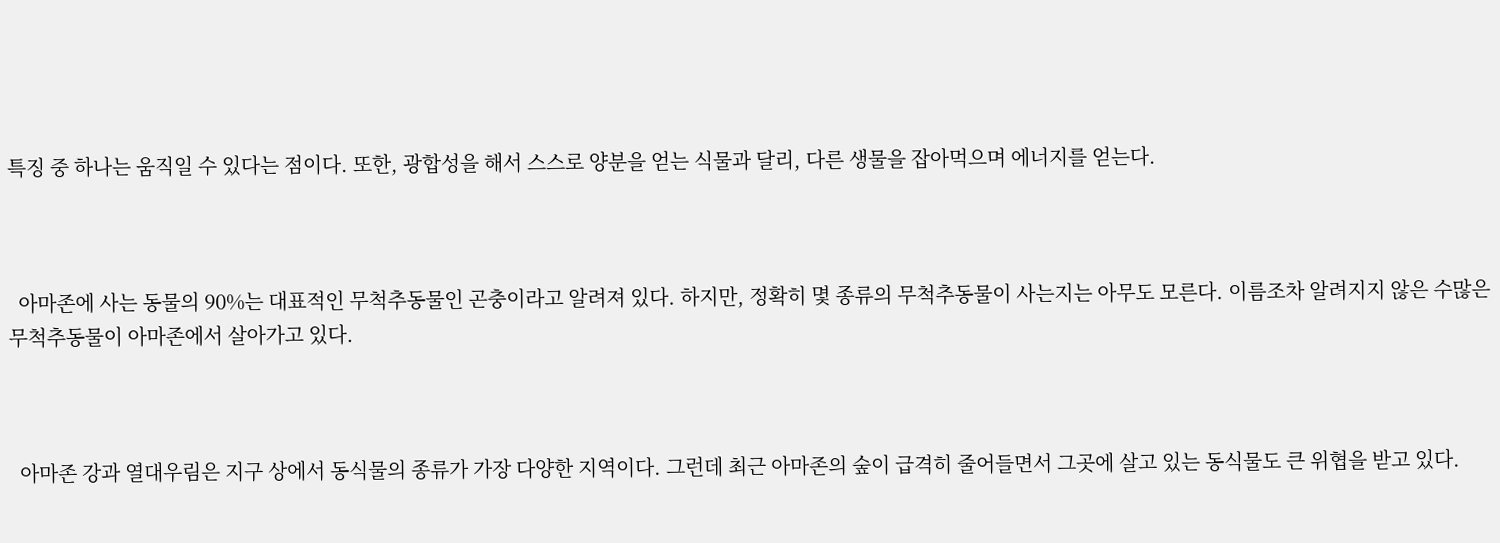특징 중 하나는 움직일 수 있다는 점이다. 또한, 광합성을 해서 스스로 양분을 얻는 식물과 달리, 다른 생물을 잡아먹으며 에너지를 얻는다.



  아마존에 사는 동물의 90%는 대표적인 무척추동물인 곤충이라고 알려져 있다. 하지만, 정확히 몇 종류의 무척추동물이 사는지는 아무도 모른다. 이름조차 알려지지 않은 수많은 무척추동물이 아마존에서 살아가고 있다.



  아마존 강과 열대우림은 지구 상에서 동식물의 종류가 가장 다양한 지역이다. 그런데 최근 아마존의 숲이 급격히 줄어들면서 그곳에 살고 있는 동식물도 큰 위협을 받고 있다.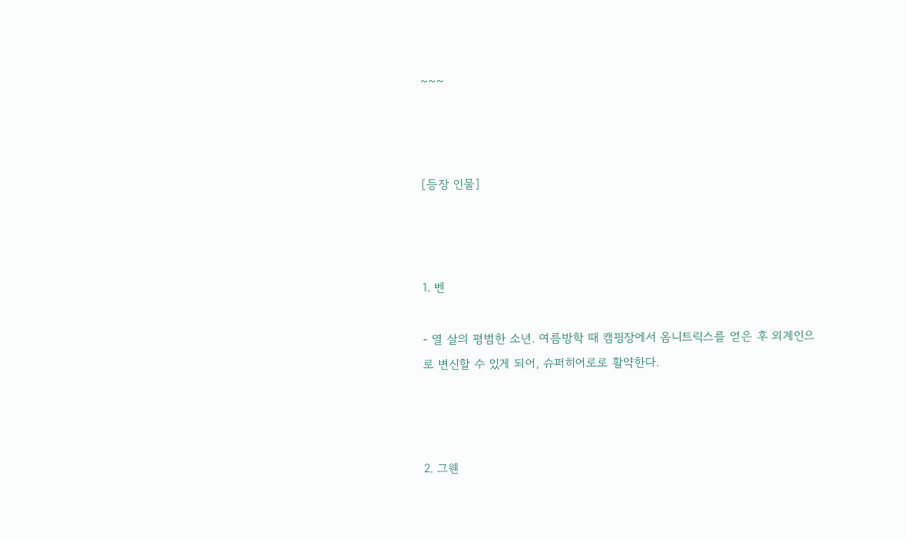~~~



[등장 인물]



1. 벤

- 열 살의 평범한 소년. 여름방학 때 캠핑장에서 옴니트릭스를 얻은 후 외계인으로 변신할 수 있게 되어, 슈퍼히어로로 활약한다.



2. 그웬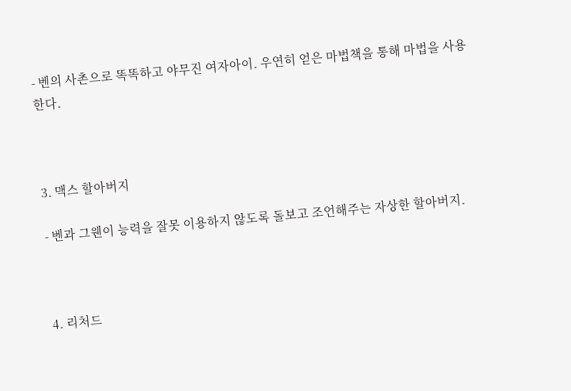- 벤의 사촌으로 똑똑하고 야무진 여자아이. 우연히 얻은 마법책을 통해 마법을 사용한다.



3. 맥스 할아버지

- 벤과 그웬이 능력을 잘못 이용하지 않도록 돌보고 조언해주는 자상한 할아버지.



4. 리처드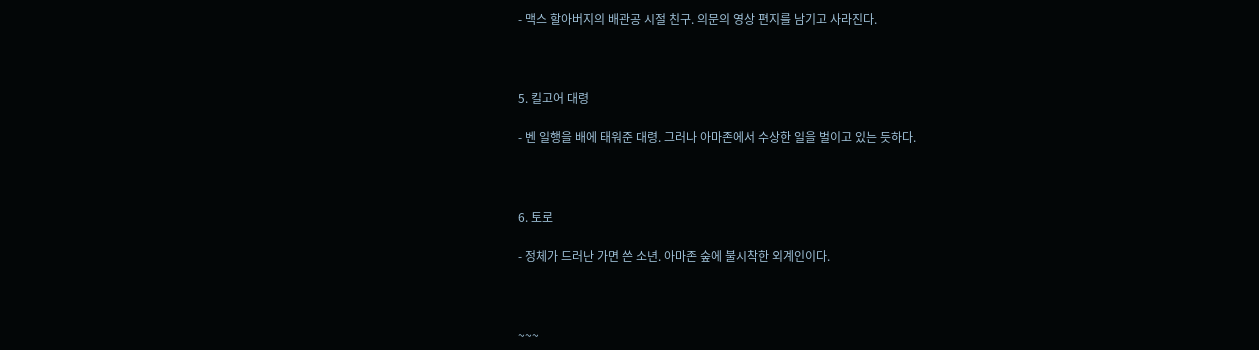- 맥스 할아버지의 배관공 시절 친구. 의문의 영상 편지를 남기고 사라진다.



5. 킬고어 대령

- 벤 일행을 배에 태워준 대령. 그러나 아마존에서 수상한 일을 벌이고 있는 듯하다.



6. 토로

- 정체가 드러난 가면 쓴 소년. 아마존 숲에 불시착한 외계인이다.



~~~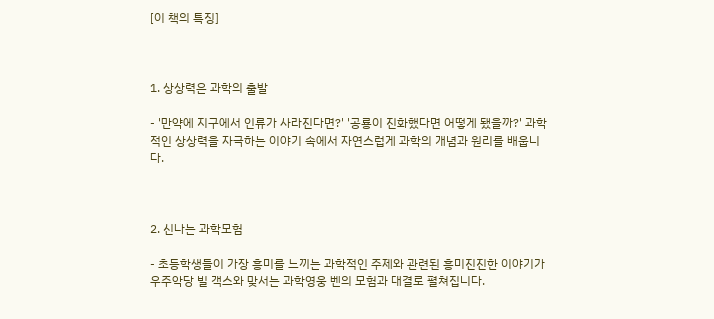[이 책의 특징]



1. 상상력은 과학의 출발

- '만약에 지구에서 인류가 사라진다면?' '공룡이 진화했다면 어떻게 됐을까?' 과학적인 상상력을 자극하는 이야기 속에서 자연스럽게 과학의 개념과 원리를 배웁니다.



2. 신나는 과학모험

- 초등학생들이 가장 흥미를 느끼는 과학적인 주제와 관련된 흥미진진한 이야기가 우주악당 빌 객스와 맞서는 과학영웅 벤의 모험과 대결로 펼쳐집니다.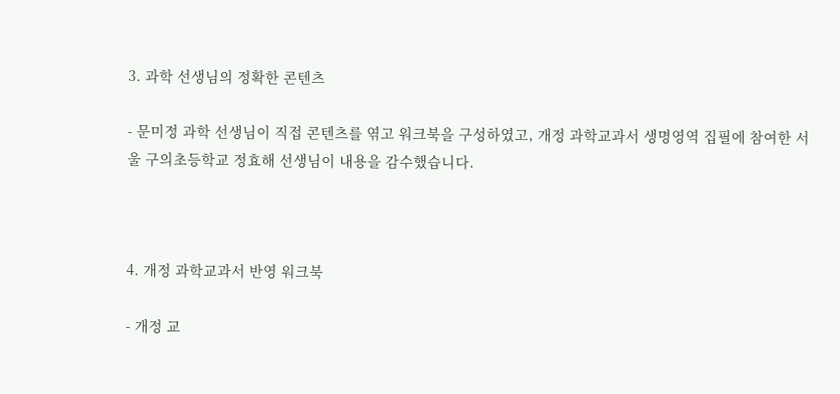3. 과학 선생님의 정확한 콘텐츠

- 문미정 과학 선생님이 직접 콘텐츠를 엮고 워크북을 구성하였고, 개정 과학교과서 생명영역 집필에 참여한 서울 구의초등학교 정효해 선생님이 내용을 감수했습니다.



4. 개정 과학교과서 반영 워크북

- 개정 교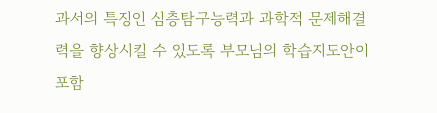과서의 특징인 심층탐구능력과 과학적 문제해결력을 향상시킬 수 있도록 부모님의 학습지도안이 포함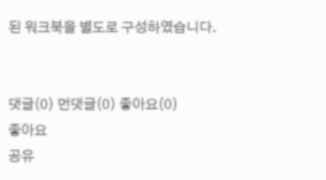된 워크북을 별도로 구성하였습니다.


댓글(0) 먼댓글(0) 좋아요(0)
좋아요
공유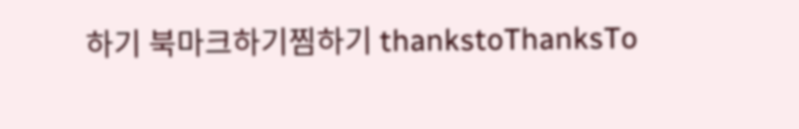하기 북마크하기찜하기 thankstoThanksTo